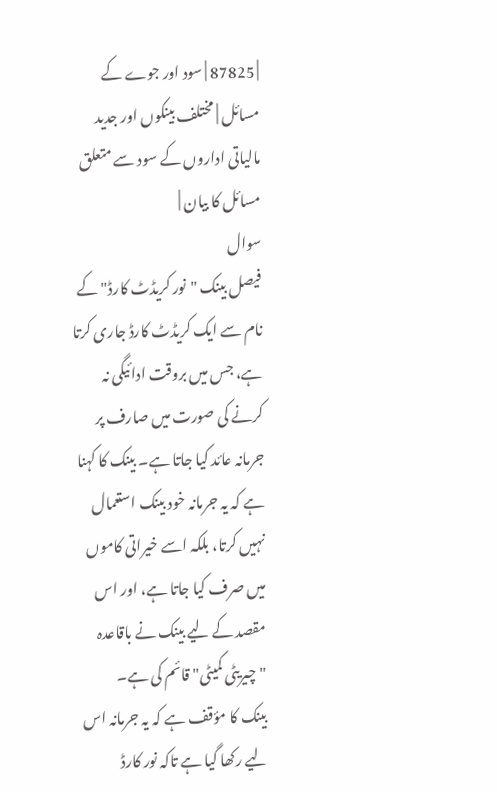| 87825 | سود اور جوے کے مسائل | مختلف بینکوں اور جدید مالیاتی اداروں کے سود سے متعلق مسائل کا بیان |
سوال
فیصل بینک "نور کریڈٹ کارڈ" کے نام سے ایک کریڈٹ کارڈ جاری کرتا ہے، جس میں بروقت ادائیگی نہ کرنے کی صورت میں صارف پر جرمانہ عائد کیا جاتا ہے۔ بینک کا کہنا ہے کہ یہ جرمانہ خود بینک استعمال نہیں کرتا، بلکہ اسے خیراتی کاموں میں صرف کیا جاتا ہے، اور اس مقصد کے لیے بینک نے باقاعدہ "چیریٹی کمیٹی" قائم کی ہے۔
بینک کا مؤقف ہے کہ یہ جرمانہ اس لیے رکھا گیا ہے تاکہ نور کارڈ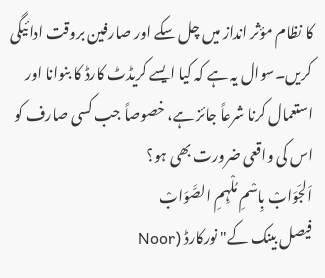کا نظام مؤثر انداز میں چل سکے اور صارفین بروقت ادائیگی کریں۔سوال یہ ہے کہ کیا ایسے کریڈٹ کارڈ کا بنوانا اور استعمال کرنا شرعاً جائز ہے، خصوصاً جب کسی صارف کو اس کی واقعی ضرورت بھی ہو؟
اَلجَوَابْ بِاسْمِ مُلْہِمِ الصَّوَابْ
فیصل بینک کے" نورکارڈ (Noor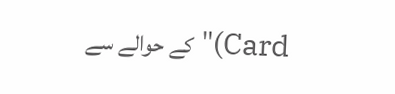Card)"کے حوالے سے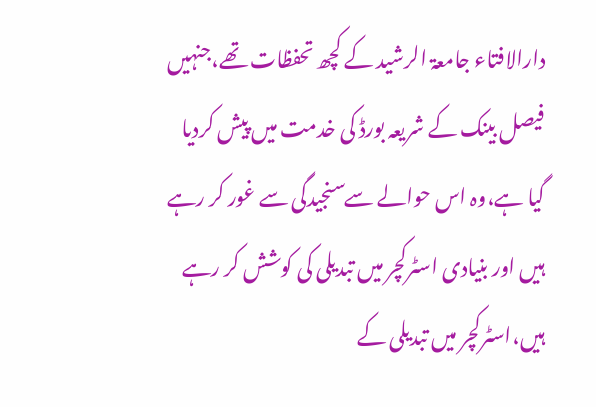دارالافتاء جامعۃ الرشید کے کچھ تحفظات تھے،جنہیں فیصل بینک کے شریعہ بورڈ کی خدمت میں پیش کردیا گیا ہے،وہ اس حوالے سےسنجیدگی سے غور کر رہے ہیں اور بنیادی اسٹرکچر میں تبدیلی کی کوشش کر رہے ہیں،اسٹرکچر میں تبدیلی کے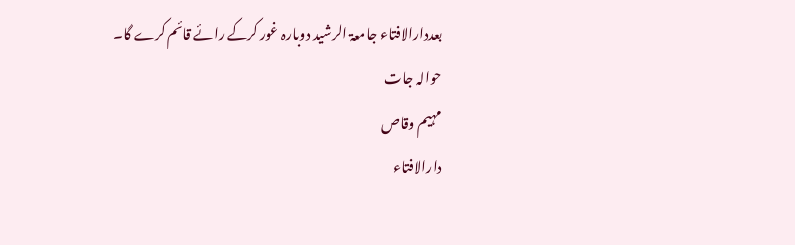بعددارالافتاء جامعۃ الرشید دوبارہ غور کرکے رائے قائم کرے گا۔
حوالہ جات
مہیم وقاص
دارالافتاء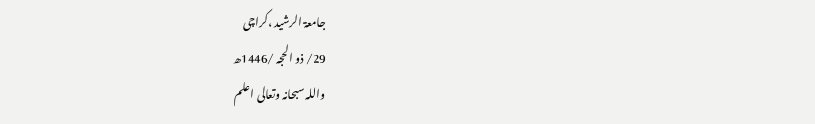جامعۃ الرشید ،کراچی
29/ ذو الحجہ /1446ھ
واللہ سبحانہ وتعالی اعلم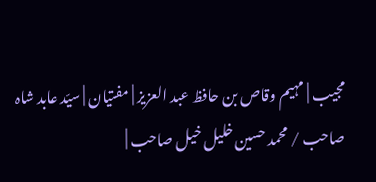مجیب | مہیم وقاص بن حافظ عبد العزیز | مفتیان | سیّد عابد شاہ صاحب / محمد حسین خلیل خیل صاحب |